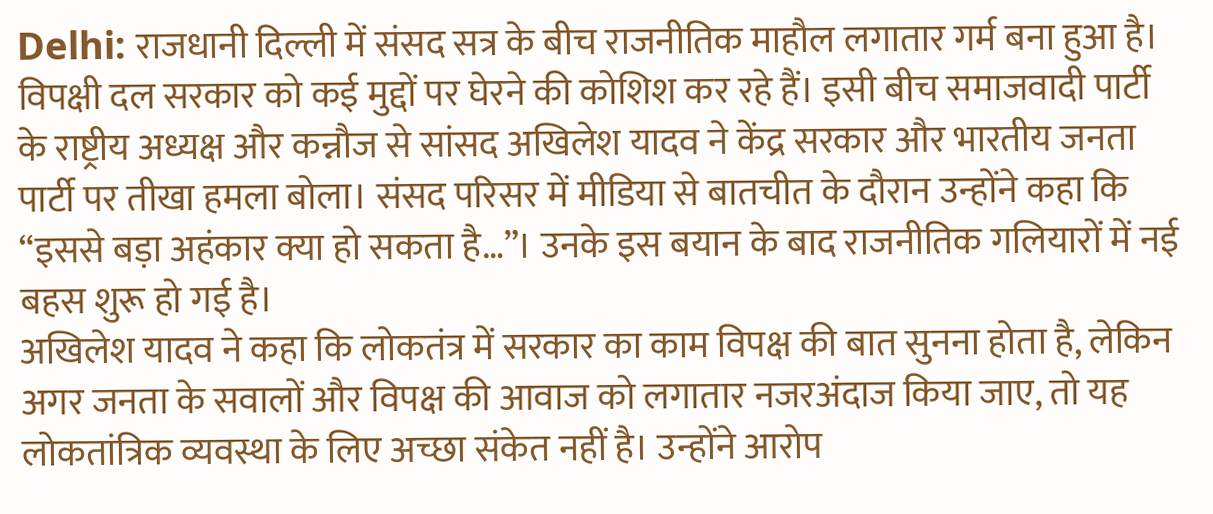Delhi: राजधानी दिल्ली में संसद सत्र के बीच राजनीतिक माहौल लगातार गर्म बना हुआ है। विपक्षी दल सरकार को कई मुद्दों पर घेरने की कोशिश कर रहे हैं। इसी बीच समाजवादी पार्टी के राष्ट्रीय अध्यक्ष और कन्नौज से सांसद अखिलेश यादव ने केंद्र सरकार और भारतीय जनता पार्टी पर तीखा हमला बोला। संसद परिसर में मीडिया से बातचीत के दौरान उन्होंने कहा कि “इससे बड़ा अहंकार क्या हो सकता है…”। उनके इस बयान के बाद राजनीतिक गलियारों में नई बहस शुरू हो गई है।
अखिलेश यादव ने कहा कि लोकतंत्र में सरकार का काम विपक्ष की बात सुनना होता है, लेकिन अगर जनता के सवालों और विपक्ष की आवाज को लगातार नजरअंदाज किया जाए, तो यह लोकतांत्रिक व्यवस्था के लिए अच्छा संकेत नहीं है। उन्होंने आरोप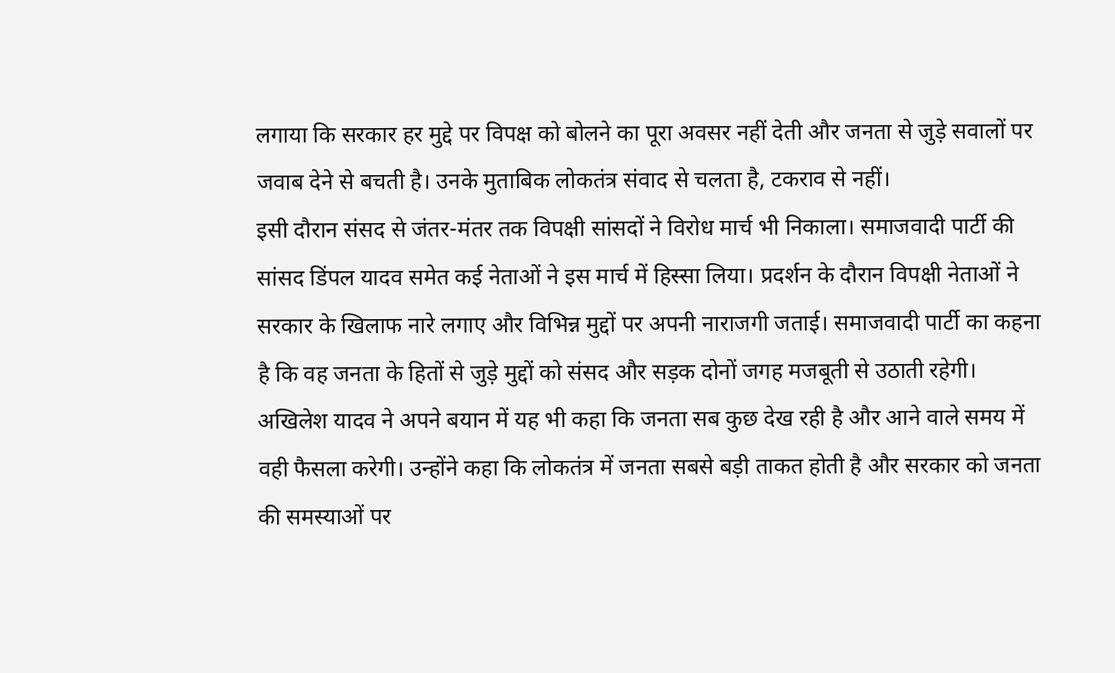लगाया कि सरकार हर मुद्दे पर विपक्ष को बोलने का पूरा अवसर नहीं देती और जनता से जुड़े सवालों पर जवाब देने से बचती है। उनके मुताबिक लोकतंत्र संवाद से चलता है, टकराव से नहीं।
इसी दौरान संसद से जंतर-मंतर तक विपक्षी सांसदों ने विरोध मार्च भी निकाला। समाजवादी पार्टी की सांसद डिंपल यादव समेत कई नेताओं ने इस मार्च में हिस्सा लिया। प्रदर्शन के दौरान विपक्षी नेताओं ने सरकार के खिलाफ नारे लगाए और विभिन्न मुद्दों पर अपनी नाराजगी जताई। समाजवादी पार्टी का कहना है कि वह जनता के हितों से जुड़े मुद्दों को संसद और सड़क दोनों जगह मजबूती से उठाती रहेगी।
अखिलेश यादव ने अपने बयान में यह भी कहा कि जनता सब कुछ देख रही है और आने वाले समय में वही फैसला करेगी। उन्होंने कहा कि लोकतंत्र में जनता सबसे बड़ी ताकत होती है और सरकार को जनता की समस्याओं पर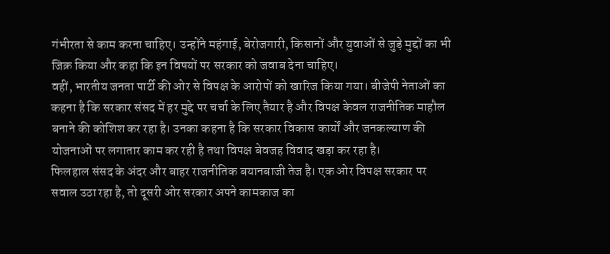गंभीरता से काम करना चाहिए। उन्होंने महंगाई, बेरोजगारी, किसानों और युवाओं से जुड़े मुद्दों का भी जिक्र किया और कहा कि इन विषयों पर सरकार को जवाब देना चाहिए।
वहीं, भारतीय जनता पार्टी की ओर से विपक्ष के आरोपों को खारिज किया गया। बीजेपी नेताओं का कहना है कि सरकार संसद में हर मुद्दे पर चर्चा के लिए तैयार है और विपक्ष केवल राजनीतिक माहौल बनाने की कोशिश कर रहा है। उनका कहना है कि सरकार विकास कार्यों और जनकल्याण की योजनाओं पर लगातार काम कर रही है तथा विपक्ष बेवजह विवाद खड़ा कर रहा है।
फिलहाल संसद के अंदर और बाहर राजनीतिक बयानबाजी तेज है। एक ओर विपक्ष सरकार पर सवाल उठा रहा है, तो दूसरी ओर सरकार अपने कामकाज का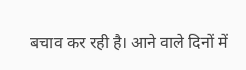बचाव कर रही है। आने वाले दिनों में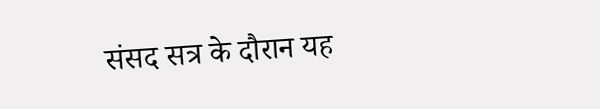संसद सत्र के दौरान यह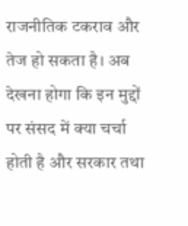राजनीतिक टकराव और तेज हो सकता है। अब देखना होगा कि इन मुद्दों पर संसद में क्या चर्चा होती है और सरकार तथा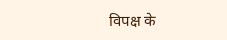विपक्ष के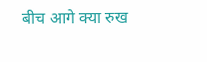बीच आगे क्या रुख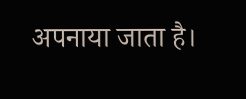अपनाया जाता है।